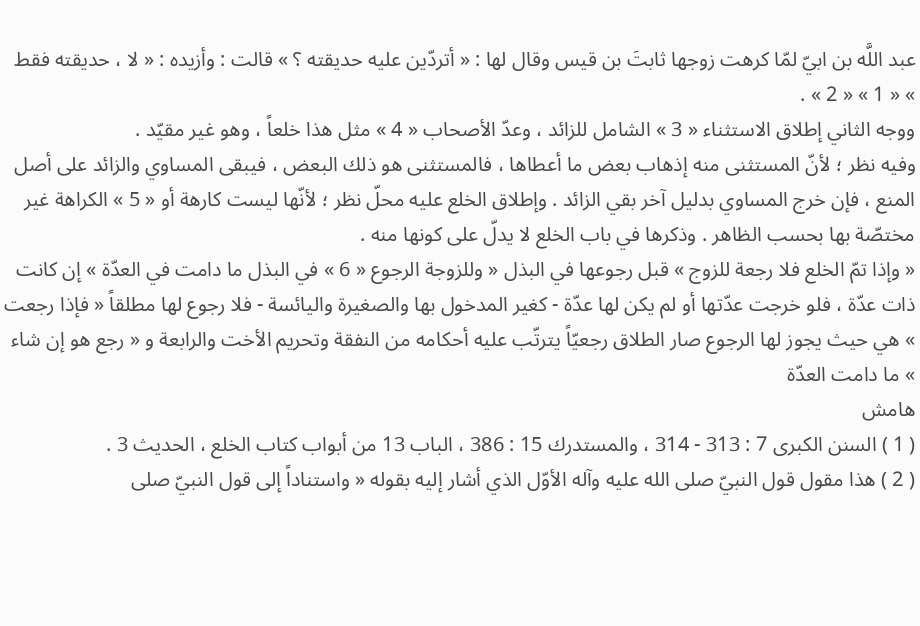عبد اللَّه بن ابيّ لمّا كرهت زوجها ثابتَ بن قيس وقال لها : « أتردّين عليه حديقته ؟ » قالت : وأزيده : « لا ، حديقته فقط » « 1 » « 2 » .
ووجه الثاني إطلاق الاستثناء « 3 » الشامل للزائد ، وعدّ الأصحاب « 4 » مثل هذا خلعاً ، وهو غير مقيّد .
وفيه نظر ؛ لأنّ المستثنى منه إذهاب بعض ما أعطاها ، فالمستثنى هو ذلك البعض ، فيبقى المساوي والزائد على أصل المنع ، فإن خرج المساوي بدليل آخر بقي الزائد . وإطلاق الخلع عليه محلّ نظر ؛ لأنّها ليست كارهة أو « 5 » الكراهة غير مختصّة بها بحسب الظاهر . وذكرها في باب الخلع لا يدلّ على كونها منه .
« وإذا تمّ الخلع فلا رجعة للزوج » قبل رجوعها في البذل « وللزوجة الرجوع « 6 » في البذل ما دامت في العدّة » إن كانت ذات عدّة ، فلو خرجت عدّتها أو لم يكن لها عدّة - كغير المدخول بها والصغيرة واليائسة - فلا رجوع لها مطلقاً « فإذا رجعت » هي حيث يجوز لها الرجوع صار الطلاق رجعيّاً يترتّب عليه أحكامه من النفقة وتحريم الأخت والرابعة و « رجع هو إن شاء » ما دامت العدّة
هامش
( 1 ) السنن الكبرى 7 : 313 - 314 ، والمستدرك 15 : 386 ، الباب 13 من أبواب كتاب الخلع ، الحديث 3 .
( 2 ) هذا مقول قول النبيّ صلى الله عليه وآله الأوّل الذي أشار إليه بقوله « واستناداً إلى قول النبيّ صلى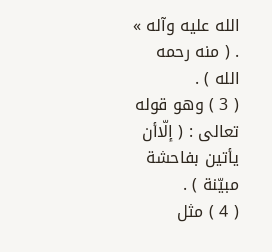الله عليه وآله » . ( منه رحمه الله ) .
( 3 ) وهو قوله تعالى : ( إلّاأن يأتين بفاحشة مبيّنة ) .
( 4 ) مثل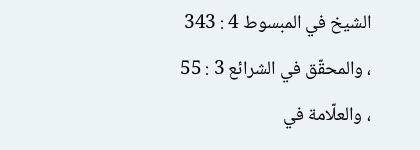الشيخ في المبسوط 4 : 343 ، والمحقّق في الشرائع 3 : 55 ، والعلّامة في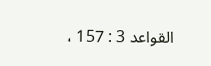القواعد 3 : 157 ،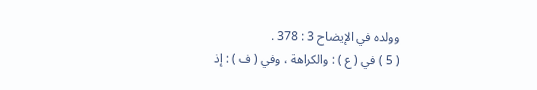وولده في الإيضاح 3 : 378 .
( 5 ) في ( ع ) : والكراهة ، وفي ( ف ) : إذ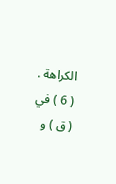الكراهة .
( 6 ) في ( ق ) و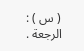( س ) : الرجعة .